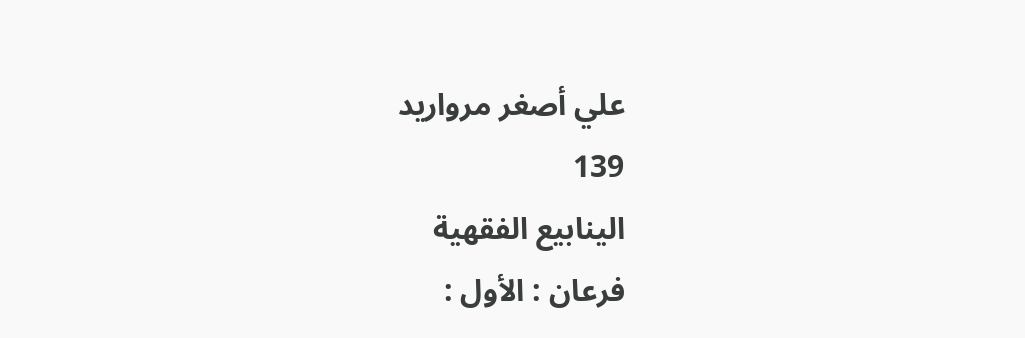علي أصغر مرواريد
139
الينابيع الفقهية
فرعان : الأول :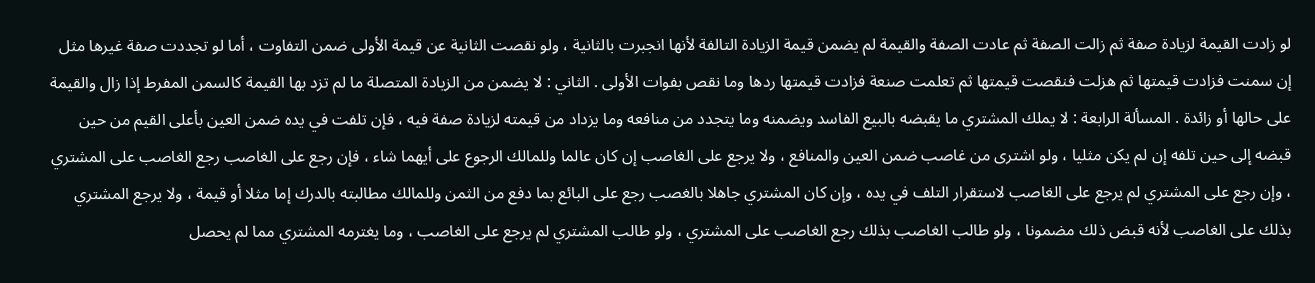لو زادت القيمة لزيادة صفة ثم زالت الصفة ثم عادت الصفة والقيمة لم يضمن قيمة الزيادة التالفة لأنها انجبرت بالثانية ، ولو نقصت الثانية عن قيمة الأولى ضمن التفاوت ، أما لو تجددت صفة غيرها مثل إن سمنت فزادت قيمتها ثم هزلت فنقصت قيمتها ثم تعلمت صنعة فزادت قيمتها ردها وما نقص بفوات الأولى . الثاني : لا يضمن من الزيادة المتصلة ما لم تزد بها القيمة كالسمن المفرط إذا زال والقيمة على حالها أو زائدة . المسألة الرابعة : لا يملك المشتري ما يقبضه بالبيع الفاسد ويضمنه وما يتجدد من منافعه وما يزداد من قيمته لزيادة صفة فيه ، فإن تلفت في يده ضمن العين بأعلى القيم من حين قبضه إلى حين تلفه إن لم يكن مثليا ، ولو اشترى من غاصب ضمن العين والمنافع ، ولا يرجع على الغاصب إن كان عالما وللمالك الرجوع على أيهما شاء ، فإن رجع على الغاصب رجع الغاصب على المشتري ، وإن رجع على المشتري لم يرجع على الغاصب لاستقرار التلف في يده ، وإن كان المشتري جاهلا بالغصب رجع على البائع بما دفع من الثمن وللمالك مطالبته بالدرك إما مثلا أو قيمة ، ولا يرجع المشتري بذلك على الغاصب لأنه قبض ذلك مضمونا ، ولو طالب الغاصب بذلك رجع الغاصب على المشتري ، ولو طالب المشتري لم يرجع على الغاصب ، وما يغترمه المشتري مما لم يحصل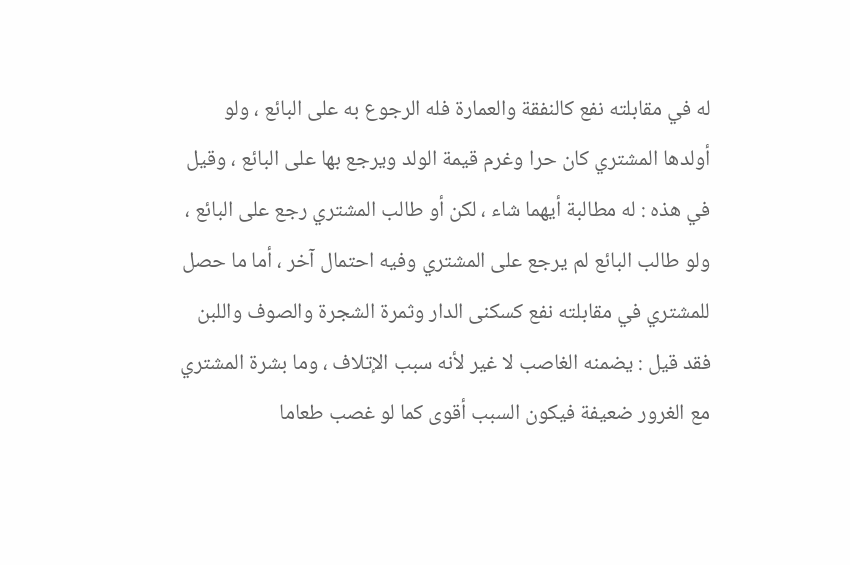له في مقابلته نفع كالنفقة والعمارة فله الرجوع به على البائع ، ولو أولدها المشتري كان حرا وغرم قيمة الولد ويرجع بها على البائع ، وقيل في هذه : له مطالبة أيهما شاء ، لكن أو طالب المشتري رجع على البائع ، ولو طالب البائع لم يرجع على المشتري وفيه احتمال آخر ، أما ما حصل للمشتري في مقابلته نفع كسكنى الدار وثمرة الشجرة والصوف واللبن فقد قيل : يضمنه الغاصب لا غير لأنه سبب الإتلاف ، وما بشرة المشتري مع الغرور ضعيفة فيكون السبب أقوى كما لو غصب طعاما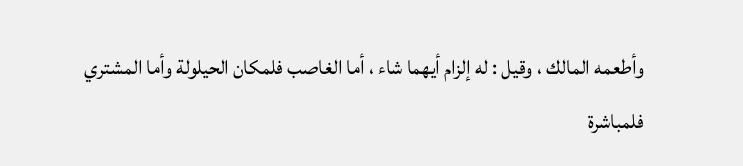وأطعمه المالك ، وقيل : له إلزام أيهما شاء ، أما الغاصب فلمكان الحيلولة وأما المشتري فلمباشرة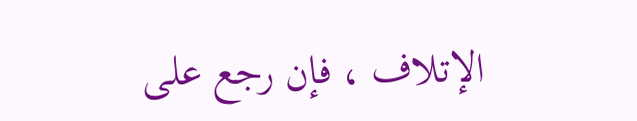الإتلاف ، فإن رجع على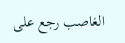الغاصب رجع على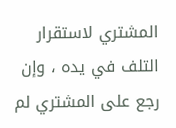المشتري لاستقرار التلف في يده ، وإن رجع على المشتري لم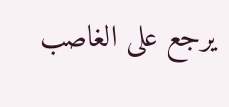يرجع على الغاصب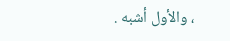، والأول أشبه .